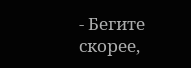- Бегите скорее,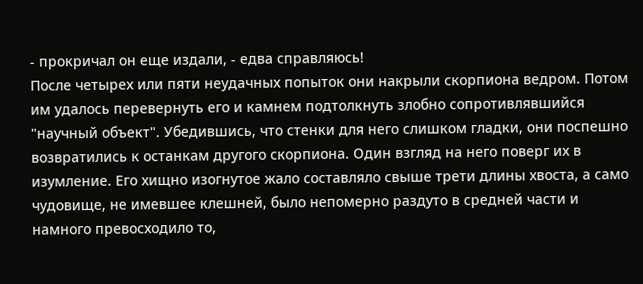- прокричал он еще издали, - едва справляюсь!
После четырех или пяти неудачных попыток они накрыли скорпиона ведром. Потом им удалось перевернуть его и камнем подтолкнуть злобно сопротивлявшийся "научный объект". Убедившись, что стенки для него слишком гладки, они поспешно возвратились к останкам другого скорпиона. Один взгляд на него поверг их в изумление. Его хищно изогнутое жало составляло свыше трети длины хвоста, а само чудовище, не имевшее клешней, было непомерно раздуто в средней части и намного превосходило то,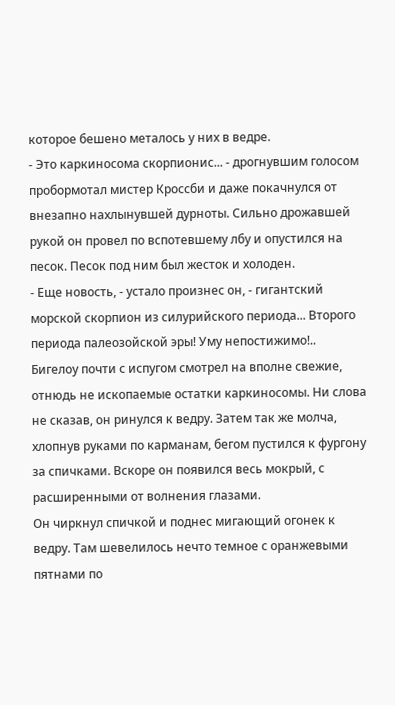которое бешено металось у них в ведре.
- Это каркиносома скорпионис... - дрогнувшим голосом пробормотал мистер Кроссби и даже покачнулся от внезапно нахлынувшей дурноты. Сильно дрожавшей рукой он провел по вспотевшему лбу и опустился на песок. Песок под ним был жесток и холоден.
- Еще новость, - устало произнес он, - гигантский морской скорпион из силурийского периода... Второго периода палеозойской эры! Уму непостижимо!..
Бигелоу почти с испугом смотрел на вполне свежие, отнюдь не ископаемые остатки каркиносомы. Ни слова не сказав, он ринулся к ведру. Затем так же молча, хлопнув руками по карманам, бегом пустился к фургону за спичками. Вскоре он появился весь мокрый, с расширенными от волнения глазами.
Он чиркнул спичкой и поднес мигающий огонек к ведру. Там шевелилось нечто темное с оранжевыми пятнами по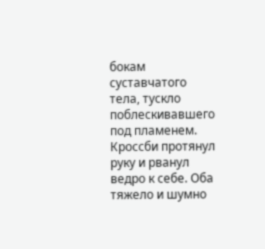бокам суставчатого тела, тускло поблескивавшего под пламенем. Кроссби протянул руку и рванул ведро к себе. Оба тяжело и шумно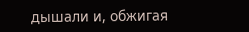дышали и, обжигая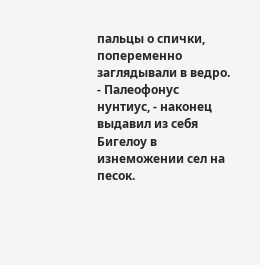пальцы о спички, попеременно заглядывали в ведро.
- Палеофонус нунтиус, - наконец выдавил из себя Бигелоу в изнеможении сел на песок.